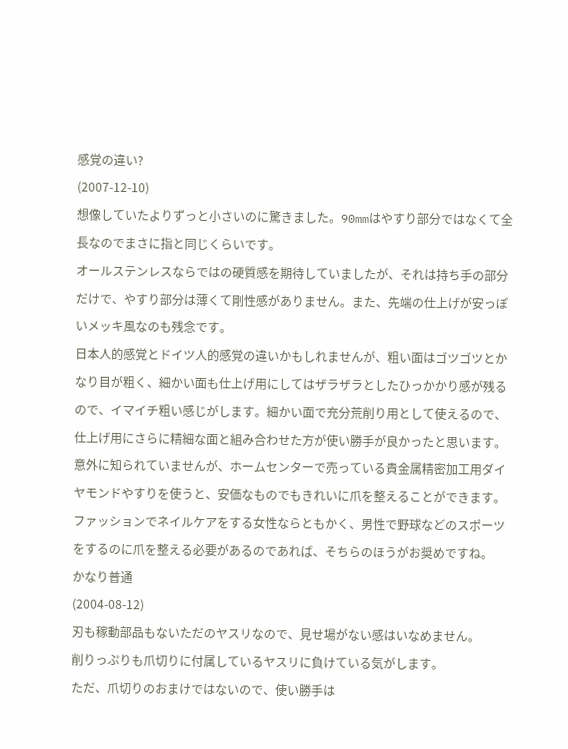感覚の違い?
(2007-12-10)
想像していたよりずっと小さいのに驚きました。90mmはやすり部分ではなくて全長なのでまさに指と同じくらいです。
オールステンレスならではの硬質感を期待していましたが、それは持ち手の部分だけで、やすり部分は薄くて剛性感がありません。また、先端の仕上げが安っぽいメッキ風なのも残念です。
日本人的感覚とドイツ人的感覚の違いかもしれませんが、粗い面はゴツゴツとかなり目が粗く、細かい面も仕上げ用にしてはザラザラとしたひっかかり感が残るので、イマイチ粗い感じがします。細かい面で充分荒削り用として使えるので、仕上げ用にさらに精細な面と組み合わせた方が使い勝手が良かったと思います。
意外に知られていませんが、ホームセンターで売っている貴金属精密加工用ダイヤモンドやすりを使うと、安価なものでもきれいに爪を整えることができます。
ファッションでネイルケアをする女性ならともかく、男性で野球などのスポーツをするのに爪を整える必要があるのであれば、そちらのほうがお奨めですね。
かなり普通
(2004-08-12)
刃も稼動部品もないただのヤスリなので、見せ場がない感はいなめません。
削りっぷりも爪切りに付属しているヤスリに負けている気がします。
ただ、爪切りのおまけではないので、使い勝手は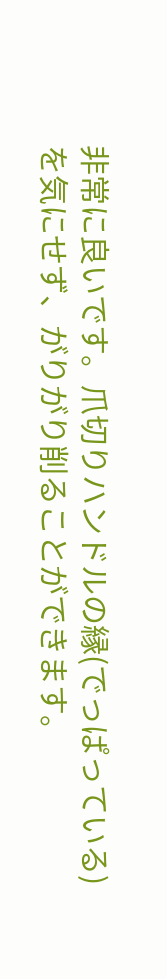非常に良いです。爪切りハンドルの縁(でっぱっている)を気にせず、がりがり削ることができます。